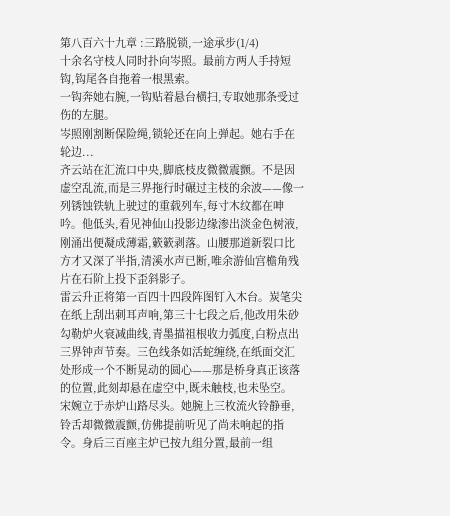第八百六十九章 :三路脱锁,一途承步(1/4)
十余名守枝人同时扑向岑照。最前方两人手持短钩,钩尾各自拖着一根黑索。
一钩奔她右腕,一钩贴着悬台横扫,专取她那条受过伤的左腿。
岑照刚割断保险绳,锁轮还在向上弹起。她右手在轮边...
齐云站在汇流口中央,脚底枝皮微微震颤。不是因虚空乱流,而是三界拖行时碾过主枝的余波——像一列锈蚀铁轨上驶过的重载列车,每寸木纹都在呻吟。他低头,看见神仙山投影边缘渗出淡金色树液,刚涌出便凝成薄霜,簌簌剥落。山腰那道新裂口比方才又深了半指,清溪水声已断,唯余游仙宫檐角残片在石阶上投下歪斜影子。
雷云升正将第一百四十四段阵图钉入木台。炭笔尖在纸上刮出刺耳声响,第三十七段之后,他改用朱砂勾勒炉火衰减曲线,青墨描祖根收力弧度,白粉点出三界钟声节奏。三色线条如活蛇缠绕,在纸面交汇处形成一个不断晃动的圆心——那是桥身真正该落的位置,此刻却悬在虚空中,既未触枝,也未坠空。
宋婉立于赤炉山路尽头。她腕上三枚流火铃静垂,铃舌却微微震颤,仿佛提前听见了尚未响起的指令。身后三百座主炉已按九组分置,最前一组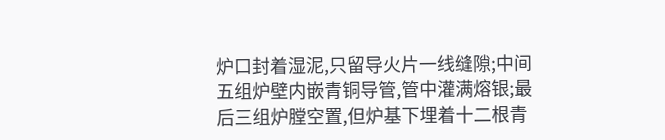炉口封着湿泥,只留导火片一线缝隙;中间五组炉壁内嵌青铜导管,管中灌满熔银;最后三组炉膛空置,但炉基下埋着十二根青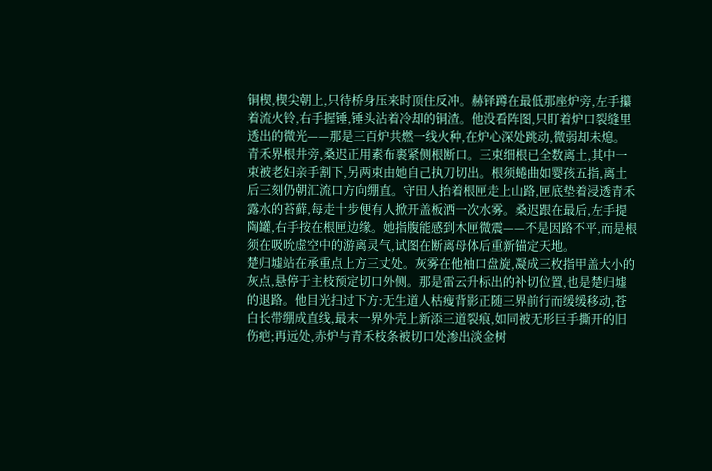铜楔,楔尖朝上,只待桥身压来时顶住反冲。赫铎蹲在最低那座炉旁,左手攥着流火铃,右手握锤,锤头沾着冷却的铜渣。他没看阵图,只盯着炉口裂缝里透出的微光——那是三百炉共燃一线火种,在炉心深处跳动,微弱却未熄。
青禾界根井旁,桑迟正用素布裹紧侧根断口。三束细根已全数离土,其中一束被老妇亲手割下,另两束由她自己执刀切出。根须蜷曲如婴孩五指,离土后三刻仍朝汇流口方向绷直。守田人抬着根匣走上山路,匣底垫着浸透青禾露水的苔藓,每走十步便有人掀开盖板洒一次水雾。桑迟跟在最后,左手提陶罐,右手按在根匣边缘。她指腹能感到木匣微震——不是因路不平,而是根须在吸吮虚空中的游离灵气,试图在断离母体后重新锚定天地。
楚归墟站在承重点上方三丈处。灰雾在他袖口盘旋,凝成三枚指甲盖大小的灰点,悬停于主枝预定切口外侧。那是雷云升标出的补切位置,也是楚归墟的退路。他目光扫过下方:无生道人枯瘦背影正随三界前行而缓缓移动,苍白长带绷成直线,最末一界外壳上新添三道裂痕,如同被无形巨手撕开的旧伤疤;再远处,赤炉与青禾枝条被切口处渗出淡金树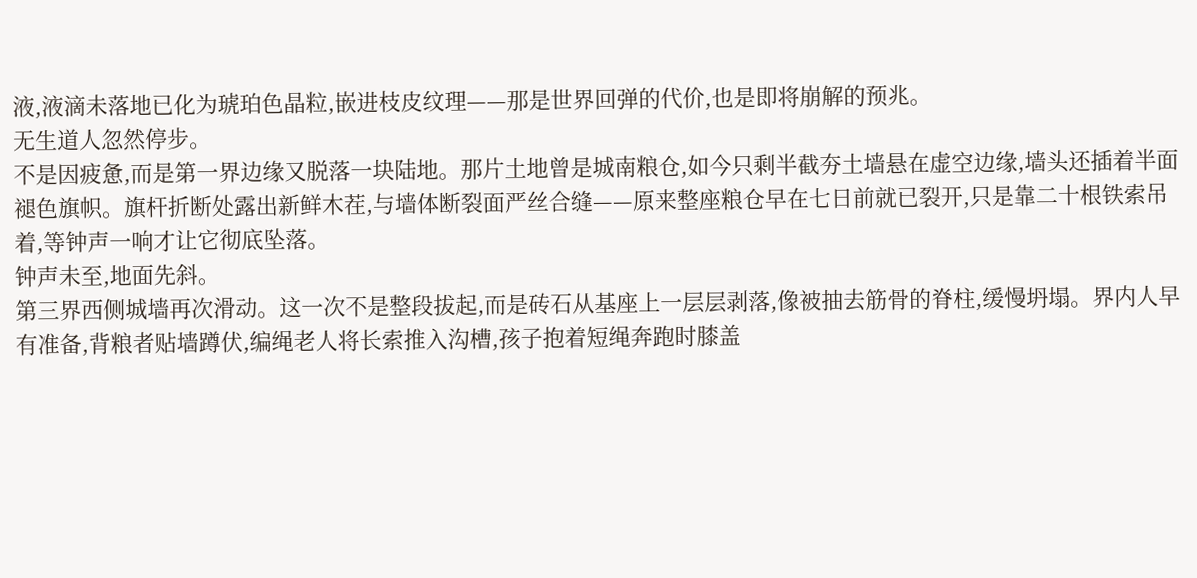液,液滴未落地已化为琥珀色晶粒,嵌进枝皮纹理——那是世界回弹的代价,也是即将崩解的预兆。
无生道人忽然停步。
不是因疲惫,而是第一界边缘又脱落一块陆地。那片土地曾是城南粮仓,如今只剩半截夯土墙悬在虚空边缘,墙头还插着半面褪色旗帜。旗杆折断处露出新鲜木茬,与墙体断裂面严丝合缝——原来整座粮仓早在七日前就已裂开,只是靠二十根铁索吊着,等钟声一响才让它彻底坠落。
钟声未至,地面先斜。
第三界西侧城墙再次滑动。这一次不是整段拔起,而是砖石从基座上一层层剥落,像被抽去筋骨的脊柱,缓慢坍塌。界内人早有准备,背粮者贴墙蹲伏,编绳老人将长索推入沟槽,孩子抱着短绳奔跑时膝盖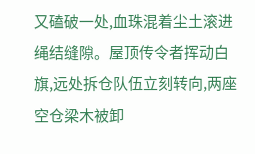又磕破一处,血珠混着尘土滚进绳结缝隙。屋顶传令者挥动白旗,远处拆仓队伍立刻转向,两座空仓梁木被卸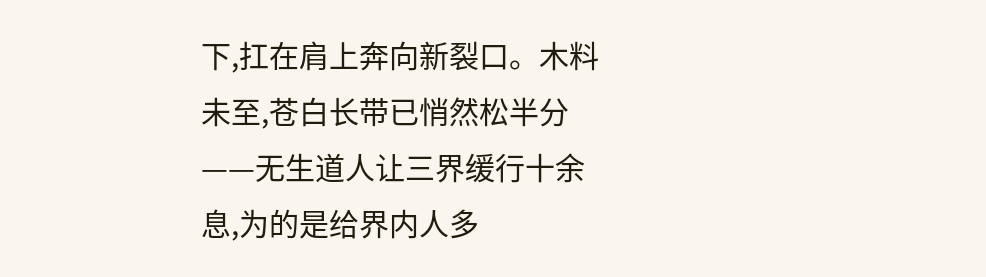下,扛在肩上奔向新裂口。木料未至,苍白长带已悄然松半分——无生道人让三界缓行十余息,为的是给界内人多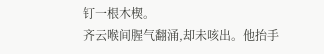钉一根木楔。
齐云喉间腥气翻涌,却未咳出。他抬手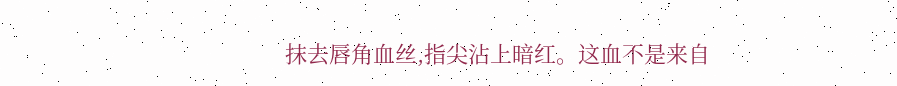抹去唇角血丝,指尖沾上暗红。这血不是来自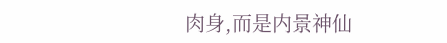肉身,而是内景神仙